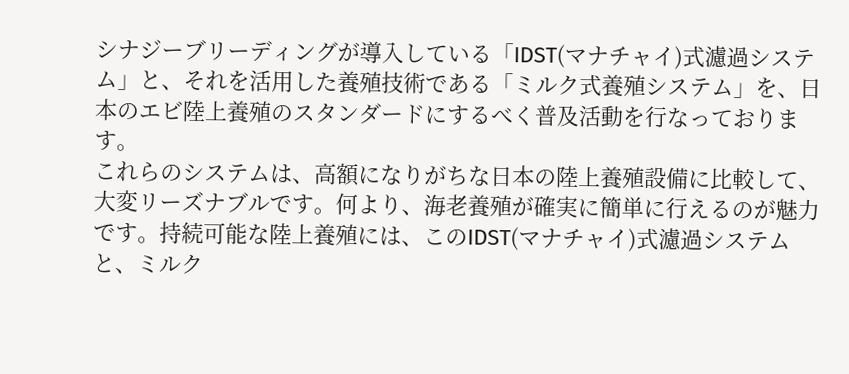シナジーブリーディングが導入している「IDST(マナチャイ)式濾過システム」と、それを活用した養殖技術である「ミルク式養殖システム」を、日本のエビ陸上養殖のスタンダードにするべく普及活動を行なっております。
これらのシステムは、高額になりがちな日本の陸上養殖設備に比較して、大変リーズナブルです。何より、海老養殖が確実に簡単に行えるのが魅力です。持続可能な陸上養殖には、このIDST(マナチャイ)式濾過システムと、ミルク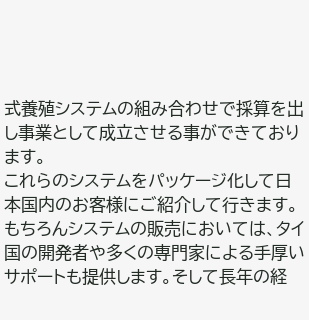式養殖システムの組み合わせで採算を出し事業として成立させる事ができております。
これらのシステムをパッケージ化して日本国内のお客様にご紹介して行きます。もちろんシステムの販売においては、タイ国の開発者や多くの専門家による手厚いサポートも提供します。そして長年の経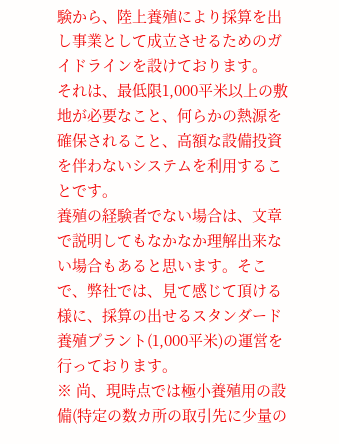験から、陸上養殖により採算を出し事業として成立させるためのガイドラインを設けております。
それは、最低限1,000平米以上の敷地が必要なこと、何らかの熱源を確保されること、高額な設備投資を伴わないシステムを利用することです。
養殖の経験者でない場合は、文章で説明してもなかなか理解出来ない場合もあると思います。そこで、弊社では、見て感じて頂ける様に、採算の出せるスタンダード養殖プラント(1,000平米)の運営を行っております。
※ 尚、現時点では極小養殖用の設備(特定の数カ所の取引先に少量の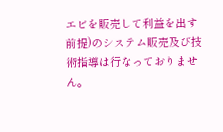エビを販売して利益を出す前提)のシステム販売及び技術指導は行なっておりません。